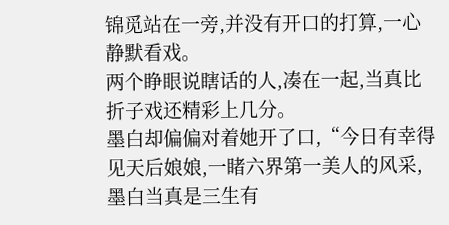锦觅站在一旁,并没有开口的打算,一心静默看戏。
两个睁眼说瞎话的人,凑在一起,当真比折子戏还精彩上几分。
墨白却偏偏对着她开了口,“今日有幸得见天后娘娘,一睹六界第一美人的风采,墨白当真是三生有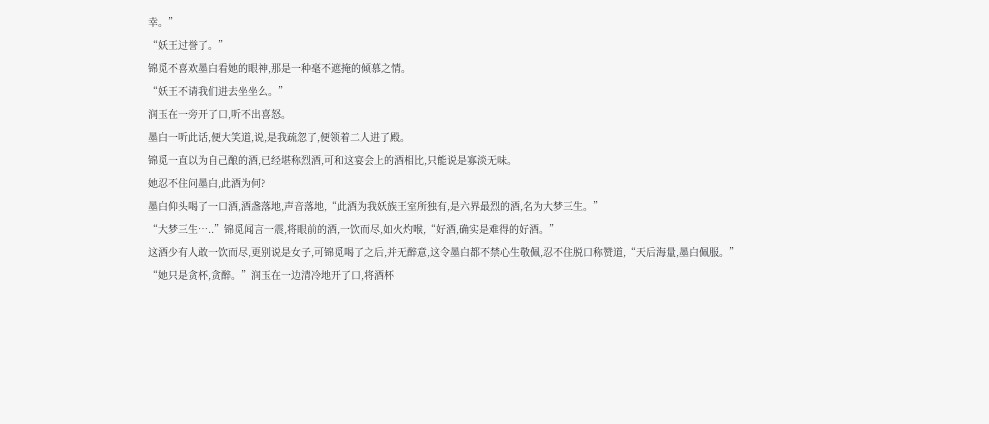幸。”
“妖王过誉了。”
锦觅不喜欢墨白看她的眼神,那是一种毫不遮掩的倾慕之情。
“妖王不请我们进去坐坐么。”
润玉在一旁开了口,听不出喜怒。
墨白一听此话,便大笑道,说,是我疏忽了,便领着二人进了殿。
锦觅一直以为自己酿的酒,已经堪称烈酒,可和这宴会上的酒相比,只能说是寡淡无味。
她忍不住问墨白,此酒为何?
墨白仰头喝了一口酒,酒盏落地,声音落地,“此酒为我妖族王室所独有,是六界最烈的酒,名为大梦三生。”
“大梦三生…..”锦觅闻言一震,将眼前的酒,一饮而尽,如火灼喉,“好酒,确实是难得的好酒。”
这酒少有人敢一饮而尽,更别说是女子,可锦觅喝了之后,并无醉意,这令墨白都不禁心生敬佩,忍不住脱口称赞道,“天后海量,墨白佩服。”
“她只是贪杯,贪醉。”润玉在一边清冷地开了口,将酒杯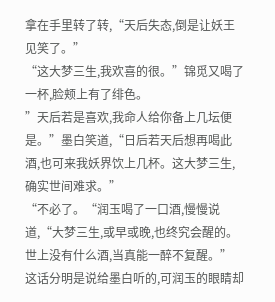拿在手里转了转,“天后失态,倒是让妖王见笑了。”
“这大梦三生,我欢喜的很。”锦觅又喝了一杯,脸颊上有了绯色。
”天后若是喜欢,我命人给你备上几坛便是。”墨白笑道,“日后若天后想再喝此酒,也可来我妖界饮上几杯。这大梦三生,确实世间难求。”
“不必了。“润玉喝了一口酒,慢慢说道,“大梦三生,或早或晚,也终究会醒的。世上没有什么酒,当真能一醉不复醒。”
这话分明是说给墨白听的,可润玉的眼睛却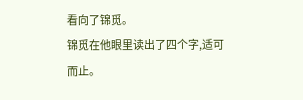看向了锦觅。
锦觅在他眼里读出了四个字,适可而止。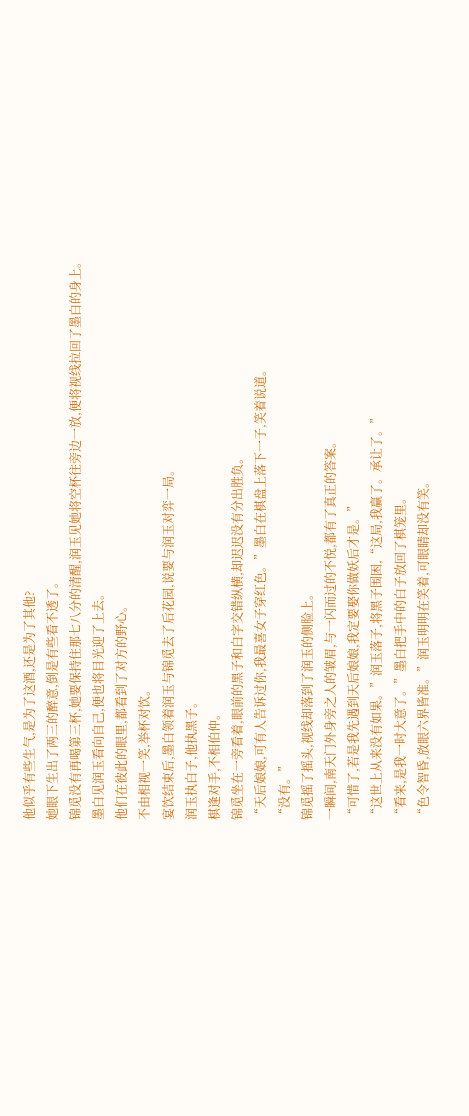他似乎有些生气,是为了这酒,还是为了其他?
她眼下生出了两三的醉意,倒是有些看不透了。
锦觅没有再喝第三杯,她要保持住那七八分的清醒,润玉见她将空杯往旁边一放,便将视线拉回了墨白的身上。
墨白见润玉看向自己,便也将目光迎了上去。
他们在彼此的眼里,都看到了对方的野心。
不由相视一笑,举杯对饮。
宴饮结束后,墨白领着润玉与锦觅去了后花园,说要与润玉对弈一局。
润玉执白子,他执黑子。
棋逢对手,不相伯仲。
锦觅坐在一旁看着,眼前的黑子和白字交错纵横,却迟迟没有分出胜负。
“天后娘娘,可有人告诉过你,我最喜女子穿红色。”墨白在棋盘上落下一子,笑着说道。
“没有。”
锦觅摇了摇头,视线却落到了润玉的侧脸上。
一瞬间,南天门外身旁之人的皱眉,与一闪而过的不悦,都有了真正的答案。
“可惜了,若是我先遇到天后娘娘,我定要娶你做妖后才是。”
“这世上从来没有如果。”润玉落子,将黑子围困,“这局,我赢了。承让了。”
“看来,是我一时大意了。”墨白把手中的白子放回了棋笼里。
“色令智昏,放眼六界皆准。”润玉明明在笑着,可眼睛却没有笑。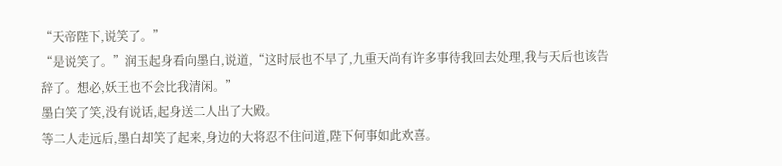“天帝陛下,说笑了。”
“是说笑了。”润玉起身看向墨白,说道,“这时辰也不早了,九重天尚有许多事待我回去处理,我与天后也该告辞了。想必,妖王也不会比我清闲。”
墨白笑了笑,没有说话,起身送二人出了大殿。
等二人走远后,墨白却笑了起来,身边的大将忍不住问道,陛下何事如此欢喜。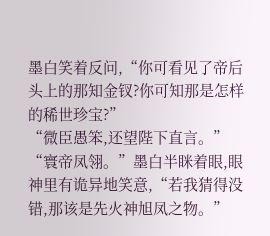墨白笑着反问,“你可看见了帝后头上的那知金钗?你可知那是怎样的稀世珍宝?”
“微臣愚笨,还望陛下直言。”
“寰帝凤翎。”墨白半眯着眼,眼神里有诡异地笑意,“若我猜得没错,那该是先火神旭凤之物。”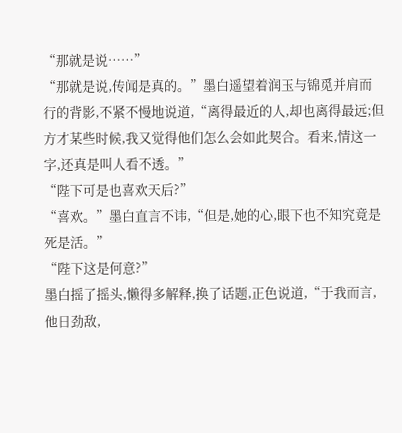“那就是说……”
“那就是说,传闻是真的。”墨白遥望着润玉与锦觅并肩而行的背影,不紧不慢地说道,“离得最近的人,却也离得最远;但方才某些时候,我又觉得他们怎么会如此契合。看来,情这一字,还真是叫人看不透。”
“陛下可是也喜欢天后?”
“喜欢。”墨白直言不讳,“但是,她的心,眼下也不知究竟是死是活。”
“陛下这是何意?”
墨白摇了摇头,懒得多解释,换了话题,正色说道,“于我而言,他日劲敌,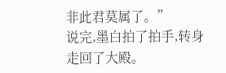非此君莫属了。”
说完,墨白拍了拍手,转身走回了大殿。